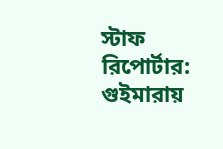স্টাফ রিপোর্টার:
গুইমারায়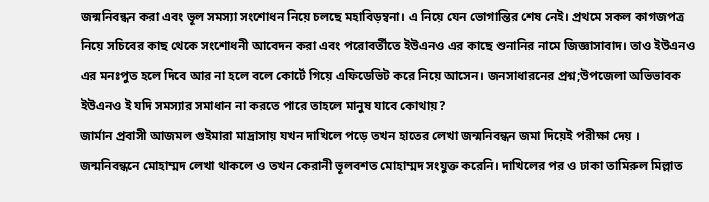জন্মনিবন্ধন করা এবং ভূল সমস্যা সংশোধন নিয়ে চলছে মহাবিড়ম্বনা। এ নিয়ে যেন ভোগান্তির শেষ নেই। প্রথমে সকল কাগজপত্র নিয়ে সচিবের কাছ থেকে সংশোধনী আবেদন করা এবং পরোবর্তীতে ইউএনও এর কাছে শুনানির নামে জিজ্ঞাসাবাদ। তাও ইউএনও এর মনঃপুত হলে দিবে আর না হলে বলে কোর্টে গিয়ে এফিডেভিট করে নিয়ে আসেন। জনসাধারনের প্রশ্ন;উপজেলা অভিভাবক ইউএনও ই যদি সমস্যার সমাধান না করতে পারে তাহলে মানুষ যাবে কোথায়?
জার্মান প্রবাসী আজমল গুইমারা মাদ্রাসায় যখন দাখিলে পড়ে তখন হাতের লেখা জন্মনিবন্ধন জমা দিয়েই পরীক্ষা দেয় । জন্মনিবন্ধনে মোহাম্মদ লেখা থাকলে ও তখন কেরানী ভূলবশত মোহাম্মদ সংযুক্ত করেনি। দাখিলের পর ও ঢাকা তামিরুল মিল্লাত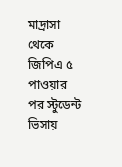মাদ্রাসা থেকে জিপিএ ৫ পাওয়ার পর স্টুডেন্ট ভিসায়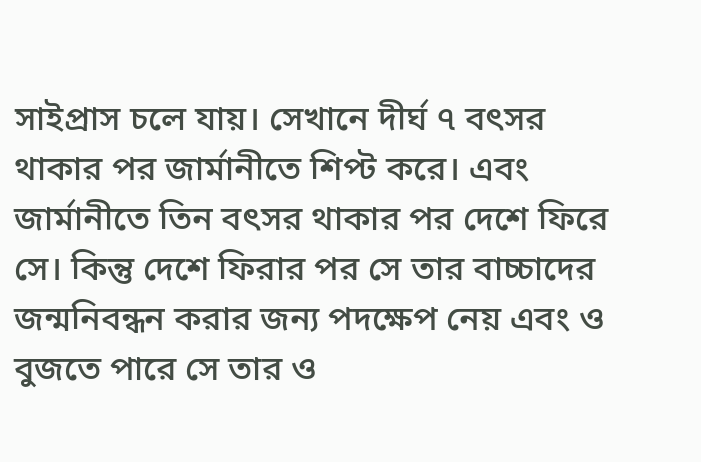সাইপ্রাস চলে যায়। সেখানে দীর্ঘ ৭ বৎসর থাকার পর জার্মানীতে শিপ্ট করে। এবং জার্মানীতে তিন বৎসর থাকার পর দেশে ফিরে সে। কিন্তু দেশে ফিরার পর সে তার বাচ্চাদের জন্মনিবন্ধন করার জন্য পদক্ষেপ নেয় এবং ও বুজতে পারে সে তার ও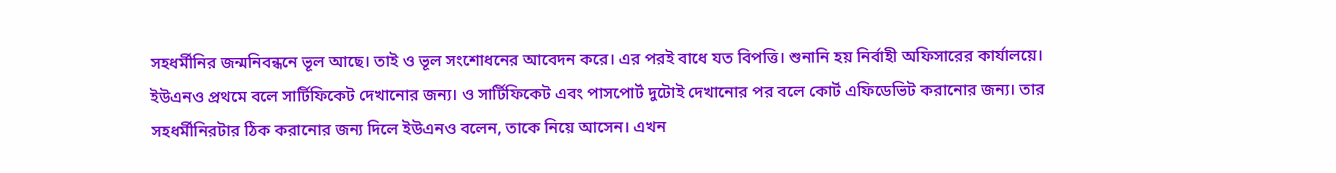সহধর্মীনির জন্মনিবন্ধনে ভূল আছে। তাই ও ভূল সংশোধনের আবেদন করে। এর পরই বাধে যত বিপত্তি। শুনানি হয় নির্বাহী অফিসারের কার্যালয়ে। ইউএনও প্রথমে বলে সার্টিফিকেট দেখানোর জন্য। ও সার্টিফিকেট এবং পাসপোর্ট দুটোই দেখানোর পর বলে কোর্ট এফিডেভিট করানোর জন্য। তার সহধর্মীনিরটার ঠিক করানোর জন্য দিলে ইউএনও বলেন, তাকে নিয়ে আসেন। এখন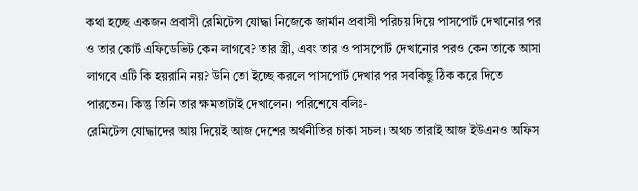কথা হচ্ছে একজন প্রবাসী রেমিটেন্স যোদ্ধা নিজেকে জার্মান প্রবাসী পরিচয় দিয়ে পাসপোর্ট দেখানোর পর ও তার কোর্ট এফিডেভিট কেন লাগবে? তার স্ত্রী, এবং তার ও পাসপোর্ট দেখানোর পরও কেন তাকে আসা লাগবে এটি কি হয়রানি নয়? উনি তো ইচ্ছে করলে পাসপোর্ট দেখার পর সবকিছু ঠিক করে দিতে পারতেন। কিন্তু তিনি তার ক্ষমতাটাই দেখালেন। পরিশেষে বলিঃ-
রেমিটেন্স যোদ্ধাদের আয় দিয়েই আজ দেশের অর্থনীতির চাকা সচল। অথচ তারাই আজ ইউএনও অফিস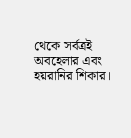থেকে সর্বত্রই অবহেলার এবং হয়রানির শিকার।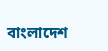বাংলাদেশ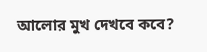আলোর মুখ দেখবে কবে?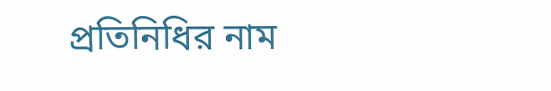প্রতিনিধির নাম